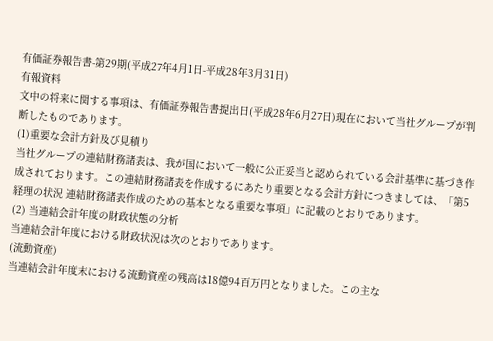有価証券報告書-第29期(平成27年4月1日-平成28年3月31日)
有報資料
文中の将来に関する事項は、有価証券報告書提出日(平成28年6月27日)現在において当社グループが判断したものであります。
(1)重要な会計方針及び見積り
当社グループの連結財務諸表は、我が国において一般に公正妥当と認められている会計基準に基づき作成されております。この連結財務諸表を作成するにあたり重要となる会計方針につきましては、「第5 経理の状況 連結財務諸表作成のための基本となる重要な事項」に記載のとおりであります。
(2) 当連結会計年度の財政状態の分析
当連結会計年度における財政状況は次のとおりであります。
(流動資産)
当連結会計年度末における流動資産の残高は18億94百万円となりました。この主な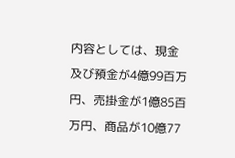内容としては、現金及び預金が4億99百万円、売掛金が1億85百万円、商品が10億77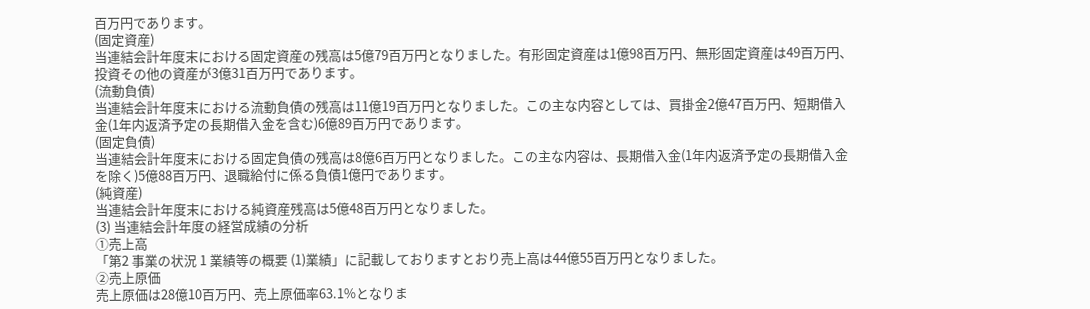百万円であります。
(固定資産)
当連結会計年度末における固定資産の残高は5億79百万円となりました。有形固定資産は1億98百万円、無形固定資産は49百万円、投資その他の資産が3億31百万円であります。
(流動負債)
当連結会計年度末における流動負債の残高は11億19百万円となりました。この主な内容としては、買掛金2億47百万円、短期借入金(1年内返済予定の長期借入金を含む)6億89百万円であります。
(固定負債)
当連結会計年度末における固定負債の残高は8億6百万円となりました。この主な内容は、長期借入金(1年内返済予定の長期借入金を除く)5億88百万円、退職給付に係る負債1億円であります。
(純資産)
当連結会計年度末における純資産残高は5億48百万円となりました。
(3) 当連結会計年度の経営成績の分析
①売上高
「第2 事業の状況 1 業績等の概要 (1)業績」に記載しておりますとおり売上高は44億55百万円となりました。
②売上原価
売上原価は28億10百万円、売上原価率63.1%となりま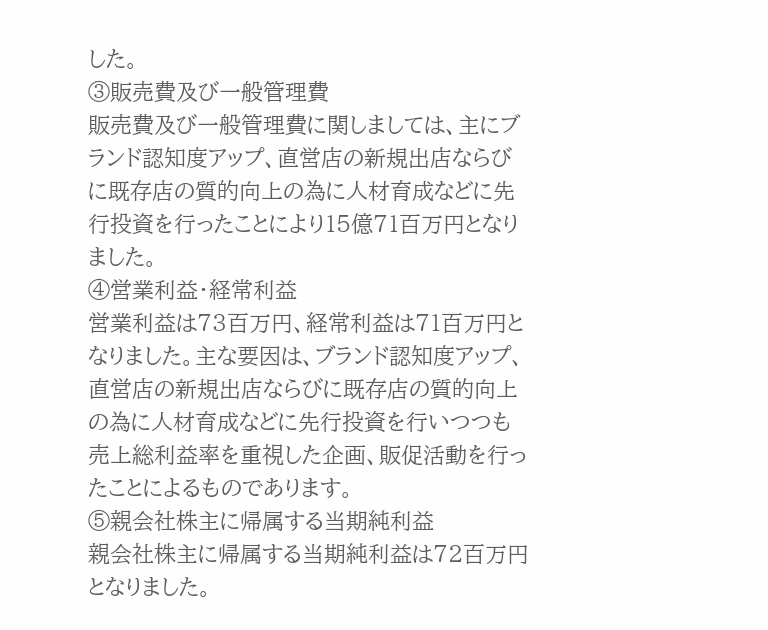した。
③販売費及び一般管理費
販売費及び一般管理費に関しましては、主にブランド認知度アップ、直営店の新規出店ならびに既存店の質的向上の為に人材育成などに先行投資を行ったことにより15億71百万円となりました。
④営業利益・経常利益
営業利益は73百万円、経常利益は71百万円となりました。主な要因は、ブランド認知度アップ、直営店の新規出店ならびに既存店の質的向上の為に人材育成などに先行投資を行いつつも売上総利益率を重視した企画、販促活動を行ったことによるものであります。
⑤親会社株主に帰属する当期純利益
親会社株主に帰属する当期純利益は72百万円となりました。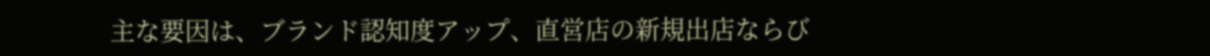主な要因は、ブランド認知度アップ、直営店の新規出店ならび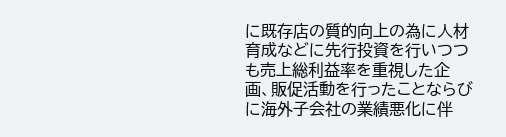に既存店の質的向上の為に人材育成などに先行投資を行いつつも売上総利益率を重視した企画、販促活動を行ったことならびに海外子会社の業績悪化に伴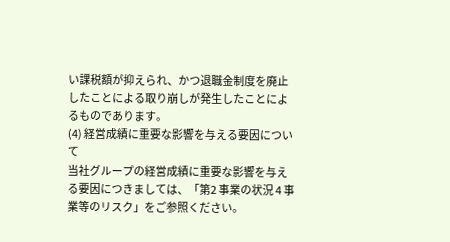い課税額が抑えられ、かつ退職金制度を廃止したことによる取り崩しが発生したことによるものであります。
(4) 経営成績に重要な影響を与える要因について
当社グループの経営成績に重要な影響を与える要因につきましては、「第2 事業の状況 4 事業等のリスク」をご参照ください。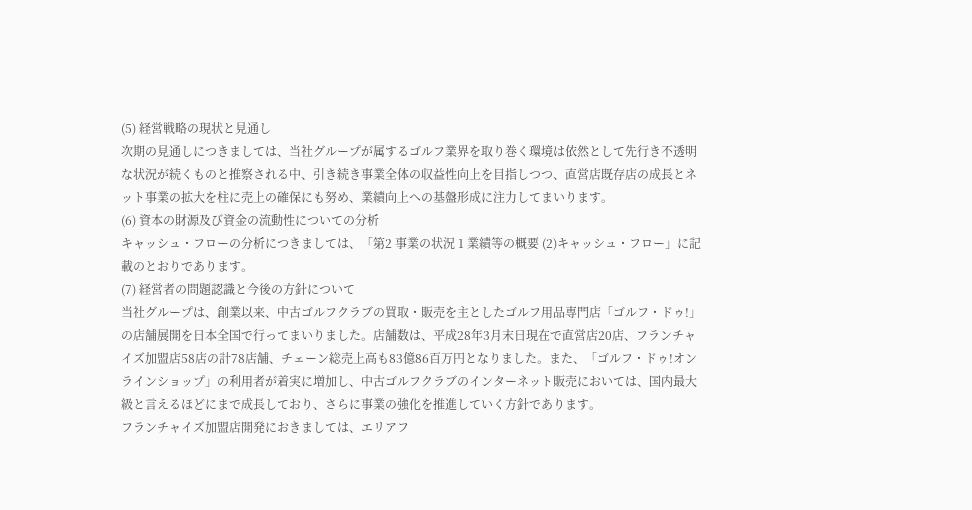(5) 経営戦略の現状と見通し
次期の見通しにつきましては、当社グループが属するゴルフ業界を取り巻く環境は依然として先行き不透明な状況が続くものと推察される中、引き続き事業全体の収益性向上を目指しつつ、直営店既存店の成長とネット事業の拡大を柱に売上の確保にも努め、業績向上への基盤形成に注力してまいります。
(6) 資本の財源及び資金の流動性についての分析
キャッシュ・フローの分析につきましては、「第2 事業の状況 1 業績等の概要 (2)キャッシュ・フロー」に記載のとおりであります。
(7) 経営者の問題認識と今後の方針について
当社グループは、創業以来、中古ゴルフクラブの買取・販売を主としたゴルフ用品専門店「ゴルフ・ドゥ!」の店舗展開を日本全国で行ってまいりました。店舗数は、平成28年3月末日現在で直営店20店、フランチャイズ加盟店58店の計78店舗、チェーン総売上高も83億86百万円となりました。また、「ゴルフ・ドゥ!オンラインショップ」の利用者が着実に増加し、中古ゴルフクラブのインターネット販売においては、国内最大級と言えるほどにまで成長しており、さらに事業の強化を推進していく方針であります。
フランチャイズ加盟店開発におきましては、エリアフ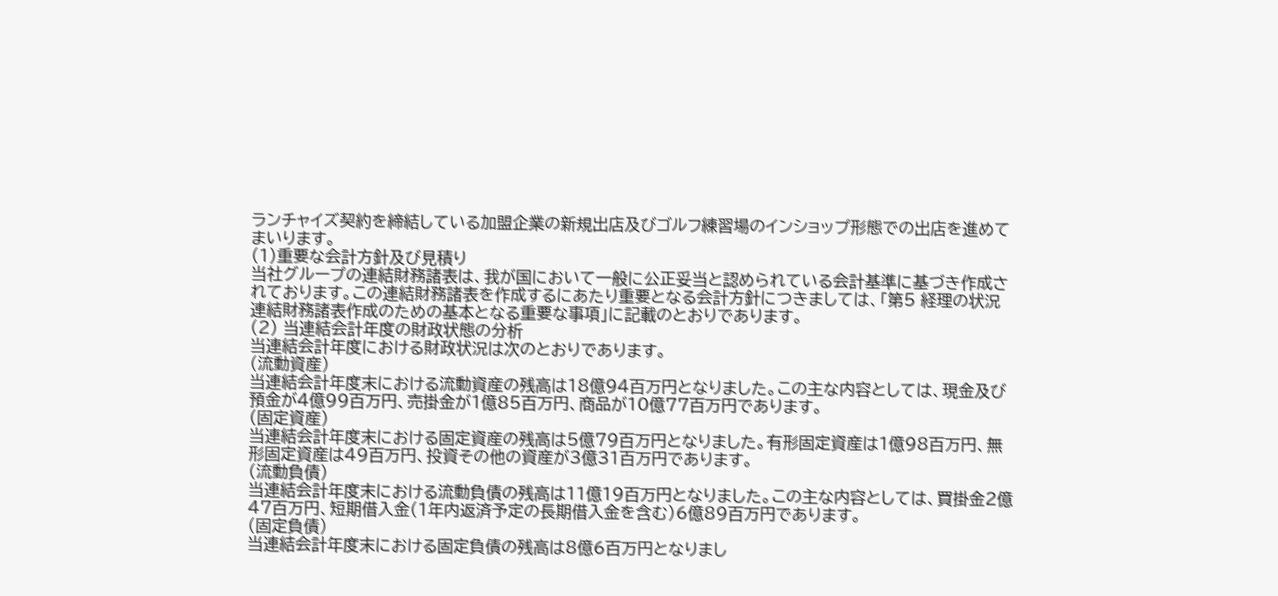ランチャイズ契約を締結している加盟企業の新規出店及びゴルフ練習場のインショップ形態での出店を進めてまいります。
(1)重要な会計方針及び見積り
当社グループの連結財務諸表は、我が国において一般に公正妥当と認められている会計基準に基づき作成されております。この連結財務諸表を作成するにあたり重要となる会計方針につきましては、「第5 経理の状況 連結財務諸表作成のための基本となる重要な事項」に記載のとおりであります。
(2) 当連結会計年度の財政状態の分析
当連結会計年度における財政状況は次のとおりであります。
(流動資産)
当連結会計年度末における流動資産の残高は18億94百万円となりました。この主な内容としては、現金及び預金が4億99百万円、売掛金が1億85百万円、商品が10億77百万円であります。
(固定資産)
当連結会計年度末における固定資産の残高は5億79百万円となりました。有形固定資産は1億98百万円、無形固定資産は49百万円、投資その他の資産が3億31百万円であります。
(流動負債)
当連結会計年度末における流動負債の残高は11億19百万円となりました。この主な内容としては、買掛金2億47百万円、短期借入金(1年内返済予定の長期借入金を含む)6億89百万円であります。
(固定負債)
当連結会計年度末における固定負債の残高は8億6百万円となりまし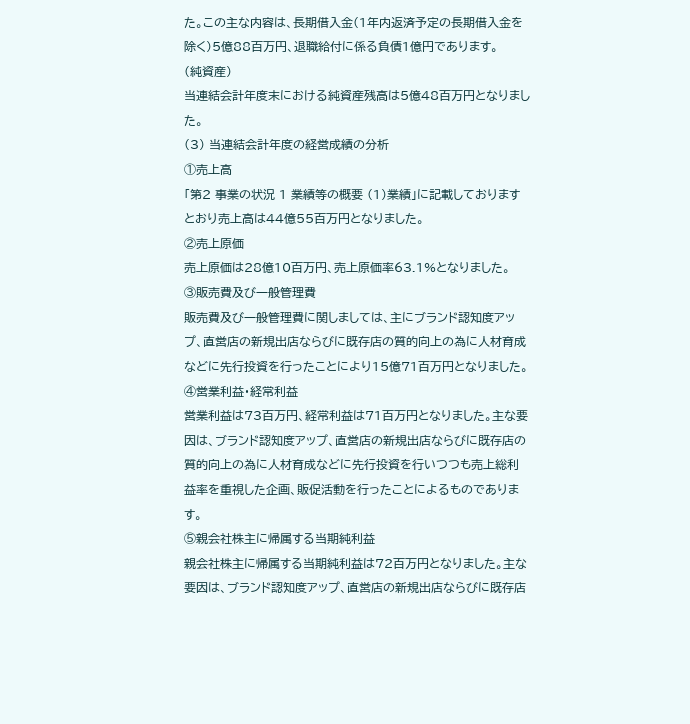た。この主な内容は、長期借入金(1年内返済予定の長期借入金を除く)5億88百万円、退職給付に係る負債1億円であります。
(純資産)
当連結会計年度末における純資産残高は5億48百万円となりました。
(3) 当連結会計年度の経営成績の分析
①売上高
「第2 事業の状況 1 業績等の概要 (1)業績」に記載しておりますとおり売上高は44億55百万円となりました。
②売上原価
売上原価は28億10百万円、売上原価率63.1%となりました。
③販売費及び一般管理費
販売費及び一般管理費に関しましては、主にブランド認知度アップ、直営店の新規出店ならびに既存店の質的向上の為に人材育成などに先行投資を行ったことにより15億71百万円となりました。
④営業利益・経常利益
営業利益は73百万円、経常利益は71百万円となりました。主な要因は、ブランド認知度アップ、直営店の新規出店ならびに既存店の質的向上の為に人材育成などに先行投資を行いつつも売上総利益率を重視した企画、販促活動を行ったことによるものであります。
⑤親会社株主に帰属する当期純利益
親会社株主に帰属する当期純利益は72百万円となりました。主な要因は、ブランド認知度アップ、直営店の新規出店ならびに既存店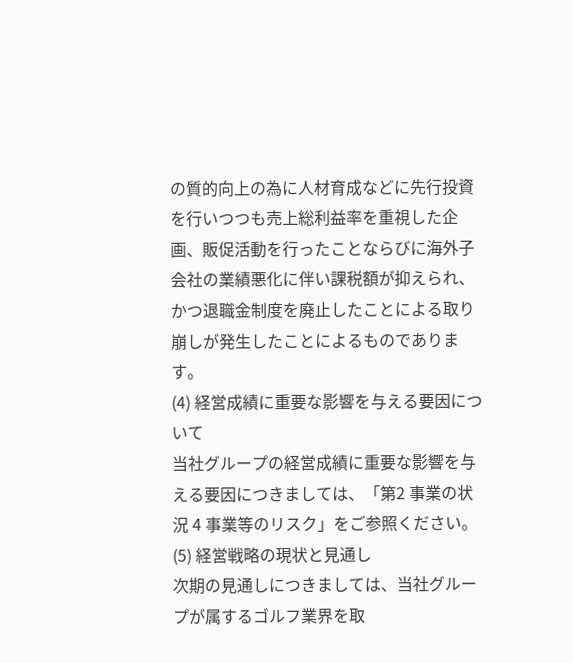の質的向上の為に人材育成などに先行投資を行いつつも売上総利益率を重視した企画、販促活動を行ったことならびに海外子会社の業績悪化に伴い課税額が抑えられ、かつ退職金制度を廃止したことによる取り崩しが発生したことによるものであります。
(4) 経営成績に重要な影響を与える要因について
当社グループの経営成績に重要な影響を与える要因につきましては、「第2 事業の状況 4 事業等のリスク」をご参照ください。
(5) 経営戦略の現状と見通し
次期の見通しにつきましては、当社グループが属するゴルフ業界を取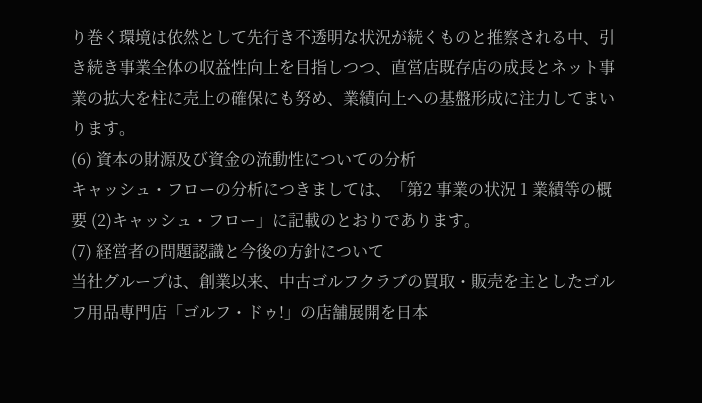り巻く環境は依然として先行き不透明な状況が続くものと推察される中、引き続き事業全体の収益性向上を目指しつつ、直営店既存店の成長とネット事業の拡大を柱に売上の確保にも努め、業績向上への基盤形成に注力してまいります。
(6) 資本の財源及び資金の流動性についての分析
キャッシュ・フローの分析につきましては、「第2 事業の状況 1 業績等の概要 (2)キャッシュ・フロー」に記載のとおりであります。
(7) 経営者の問題認識と今後の方針について
当社グループは、創業以来、中古ゴルフクラブの買取・販売を主としたゴルフ用品専門店「ゴルフ・ドゥ!」の店舗展開を日本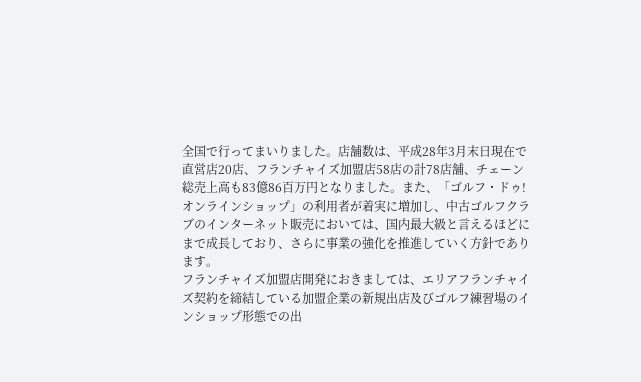全国で行ってまいりました。店舗数は、平成28年3月末日現在で直営店20店、フランチャイズ加盟店58店の計78店舗、チェーン総売上高も83億86百万円となりました。また、「ゴルフ・ドゥ!オンラインショップ」の利用者が着実に増加し、中古ゴルフクラブのインターネット販売においては、国内最大級と言えるほどにまで成長しており、さらに事業の強化を推進していく方針であります。
フランチャイズ加盟店開発におきましては、エリアフランチャイズ契約を締結している加盟企業の新規出店及びゴルフ練習場のインショップ形態での出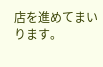店を進めてまいります。